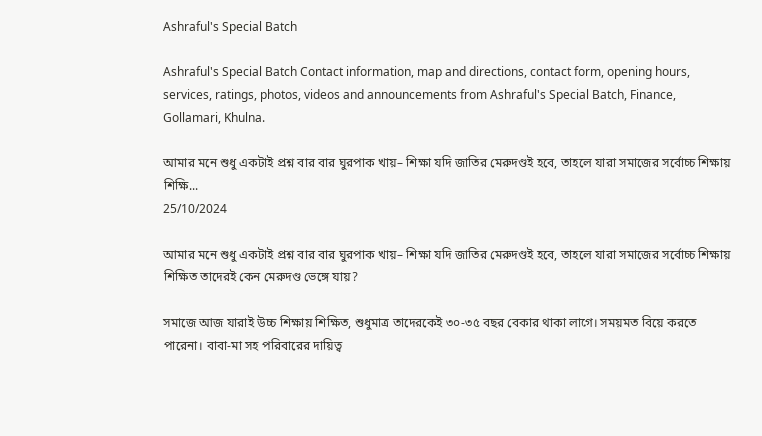Ashraful's Special Batch

Ashraful's Special Batch Contact information, map and directions, contact form, opening hours, services, ratings, photos, videos and announcements from Ashraful's Special Batch, Finance, Gollamari, Khulna.

আমার মনে শুধু একটাই প্রশ্ন বার বার ঘুরপাক খায়– শিক্ষা যদি জাতির মেরুদণ্ডই হবে, তাহলে যারা সমাজের সর্বোচ্চ শিক্ষায় শিক্ষি...
25/10/2024

আমার মনে শুধু একটাই প্রশ্ন বার বার ঘুরপাক খায়– শিক্ষা যদি জাতির মেরুদণ্ডই হবে, তাহলে যারা সমাজের সর্বোচ্চ শিক্ষায় শিক্ষিত তাদেরই কেন মেরুদণ্ড ভেঙ্গে যায়?

সমাজে আজ যারাই উচ্চ শিক্ষায় শিক্ষিত, শুধুমাত্র তাদেরকেই ৩০-৩৫ বছর বেকার থাকা লাগে। সময়মত বিয়ে করতে পারেনা। বাবা-মা সহ পরিবারের দায়িত্ব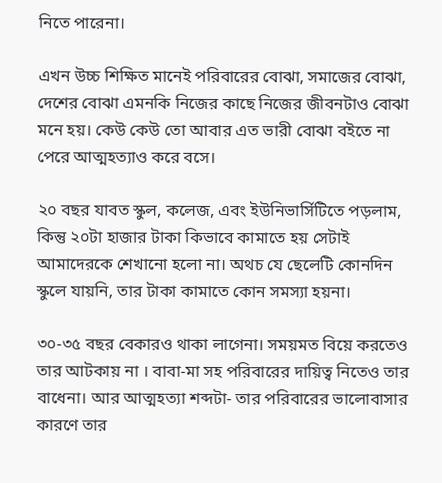নিতে পারেনা।

এখন উচ্চ শিক্ষিত মানেই পরিবারের বোঝা, সমাজের বোঝা, দেশের বোঝা এমনকি নিজের কাছে নিজের জীবনটাও বোঝা মনে হয়। কেউ কেউ তো আবার এত ভারী বোঝা বইতে না পেরে আত্মহত্যাও করে বসে।

২০ বছর যাবত স্কুল, কলেজ, এবং ইউনিভার্সিটিতে পড়লাম, কিন্তু ২০টা হাজার টাকা কিভাবে কামাতে হয় সেটাই আমাদেরকে শেখানো হলো না। অথচ যে ছেলেটি কোনদিন স্কুলে যায়নি, তার টাকা কামাতে কোন সমস্যা হয়না।

৩০-৩৫ বছর বেকারও থাকা লাগেনা। সময়মত বিয়ে করতেও তার আটকায় না । বাবা-মা সহ পরিবারের দায়িত্ব নিতেও তার বাধেনা। আর আত্মহত্যা শব্দটা- তার পরিবারের ভালোবাসার কারণে তার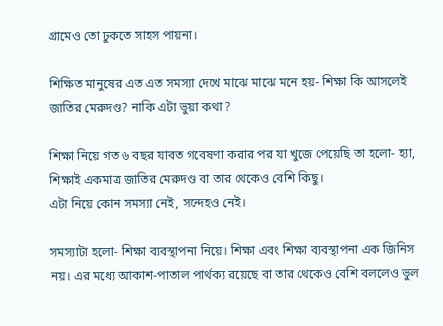গ্রামেও তো ঢুকতে সাহস পায়না।

শিক্ষিত মানুষের এত এত সমস্যা দেখে মাঝে মাঝে মনে হয়- শিক্ষা কি আসলেই জাতির মেরুদণ্ড? নাকি এটা ভুয়া কথা?

শিক্ষা নিয়ে গত ৬ বছর যাবত গবেষণা করার পর যা খুজে পেয়েছি তা হলো- হ্যা, শিক্ষাই একমাত্র জাতির মেরুদণ্ড বা তার থেকেও বেশি কিছু।
এটা নিয়ে কোন সমস্যা নেই, সন্দেহও নেই।

সমস্যাটা হলো- শিক্ষা ব্যবস্থাপনা নিয়ে। শিক্ষা এবং শিক্ষা ব্যবস্থাপনা এক জিনিস নয়। এর মধ্যে আকাশ-পাতাল পার্থক্য রয়েছে বা তার থেকেও বেশি বললেও ভুল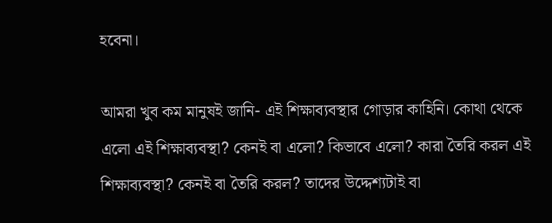হবেনা।

আমরা খুব কম মানুষই জানি- এই শিক্ষাব্যবস্থার গোড়ার কাহিনি। কোথা থেকে এলো এই শিক্ষাব্যবস্থা? কেনই বা এলো? কিভাবে এলো? কারা তৈরি করল এই শিক্ষাব্যবস্থা? কেনই বা তৈরি করল? তাদের উদ্দেশ্যটাই বা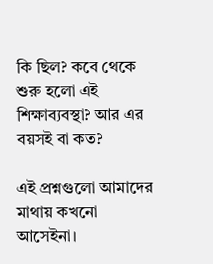কি ছিল? কবে থেকে শুরু হলো এই শিক্ষাব্যবস্থা? আর এর বয়সই বা কত?

এই প্রশ্নগুলো আমাদের মাথায় কখনো আসেইনা।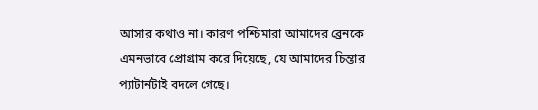আসার কথাও না। কারণ পশ্চিমারা আমাদের ব্রেনকে এমনভাবে প্রোগ্রাম করে দিয়েছে, যে আমাদের চিন্তার প্যাটার্নটাই বদলে গেছে।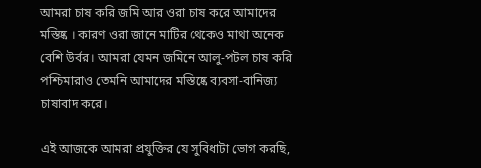আমরা চাষ করি জমি আর ওরা চাষ করে আমাদের মস্তিষ্ক । কারণ ওরা জানে মাটির থেকেও মাথা অনেক বেশি উর্বর। আমরা যেমন জমিনে আলু-পটল চাষ করি পশ্চিমারাও তেমনি আমাদের মস্তিষ্কে ব্যবসা-বানিজ্য চাষাবাদ করে।

এই আজকে আমরা প্রযুক্তির যে সুবিধাটা ভোগ করছি,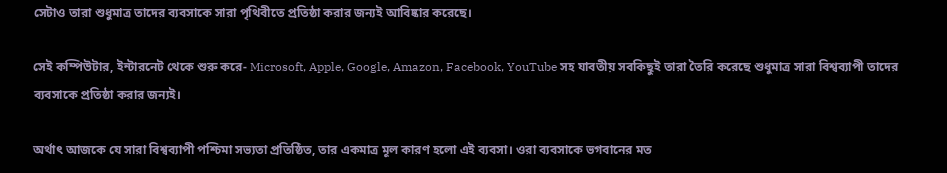সেটাও তারা শুধুমাত্র তাদের ব্যবসাকে সারা পৃথিবীতে প্রতিষ্ঠা করার জন্যই আবিষ্কার করেছে।

সেই কম্পিউটার, ইন্টারনেট থেকে শুরু করে- Microsoft, Apple, Google, Amazon, Facebook, YouTube সহ যাবতীয় সবকিছুই তারা তৈরি করেছে শুধুমাত্র সারা বিশ্বব্যাপী তাদের ব্যবসাকে প্রতিষ্ঠা করার জন্যই।

অর্থাৎ আজকে যে সারা বিশ্বব্যাপী পশ্চিমা সভ্যতা প্রতিষ্ঠিত, তার একমাত্র মূল কারণ হলো এই ব্যবসা। ওরা ব্যবসাকে ভগবানের মত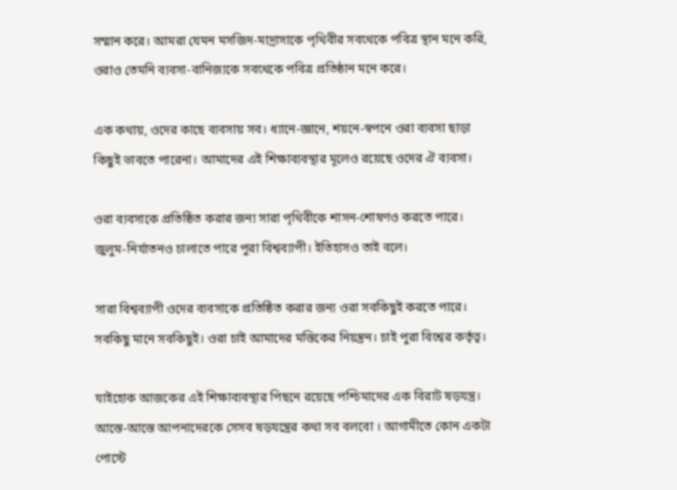সম্মান করে। আমরা যেমন মসজিদ-মাদ্রাসাকে পৃথিবীর সবথেকে পবিত্র স্থান মনে করি, ওরাও তেমনি ব্যবসা-বানিজ্যকে সবথেকে পবিত্র প্রতিষ্ঠান মনে করে।

এক কথায়, ওদের কাছে ব্যবসায় সব। ধ্যানে-জ্ঞানে, শয়নে-স্বপনে ওরা ব্যবসা ছাড়া কিছুই ভাবতে পারেনা। আমাদের এই শিক্ষাব্যবস্থার মূলেও রয়েছে ওদের ঐ ব্যবসা।

ওরা ব্যবসাকে প্রতিষ্ঠিত করার জন্য সারা পৃথিবীকে শাসন-শোষণও করতে পারে। জুলুম-নির্যাতনও চালাতে পারে পুরা বিশ্বব্যাপী। ইতিহাসও তাই বলে।

সারা বিশ্বব্যাপী ওদের ব্যবসাকে প্রতিষ্ঠিত করার জন্য ওরা সবকিছুই করতে পারে। সবকিছু মানে সবকিছুই। ওরা চাই আমাদের মস্তিকের নিয়ন্ত্রন। চাই পুরা বিশ্বের কর্তৃত্ব।

যাইহোক আজকের এই শিক্ষাব্যবস্থার পিছনে রয়েছে পশ্চিমাদের এক বিরাট ষড়যন্ত্র। আস্তে-আস্তে আপনাদেরকে সেসব ষড়যন্ত্রের কথা সব বলবো । আগামীতে কোন একটা পোস্টে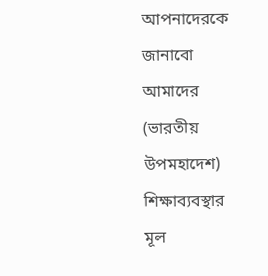আপনাদেরকে জানাবো আমাদের (ভারতীয় উপমহাদেশ) শিক্ষাব্যবস্থার মূল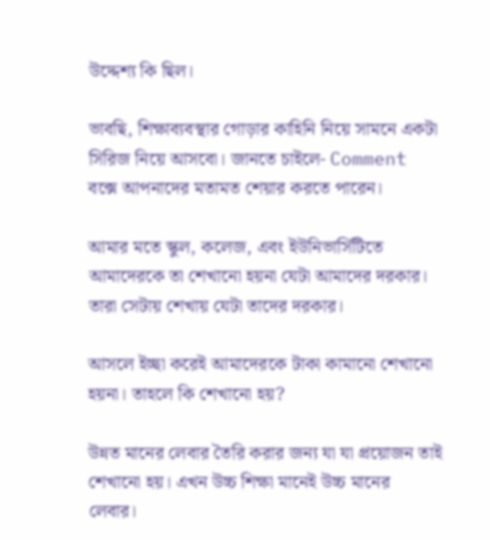উদ্দেশ্য কি ছিল।

ভাবছি, শিক্ষাব্যবস্থার গোড়ার কাহিনি নিয়ে সামনে একটা সিরিজ নিয়ে আসবো। জানতে চাইলে- Comment বক্সে আপনাদের মতামত শেয়ার করতে পারেন।

আমার মতে স্কুল, কলেজ, এবং ইউনিভার্সিটিতে আমাদেরকে তা শেখানো হয়না যেটা আমাদের দরকার। তারা সেটায় শেখায় যেটা তাদের দরকার।

আসলে ইচ্ছা করেই আমাদেরকে টাকা কামানো শেখানো হয়না। তাহলে কি শেখানো হয়?

উন্নত মানের লেবার তৈরি করার জন্য যা যা প্রয়োজন তাই শেখানো হয়। এখন উচ্চ শিক্ষা মানেই উচ্চ মানের লেবার।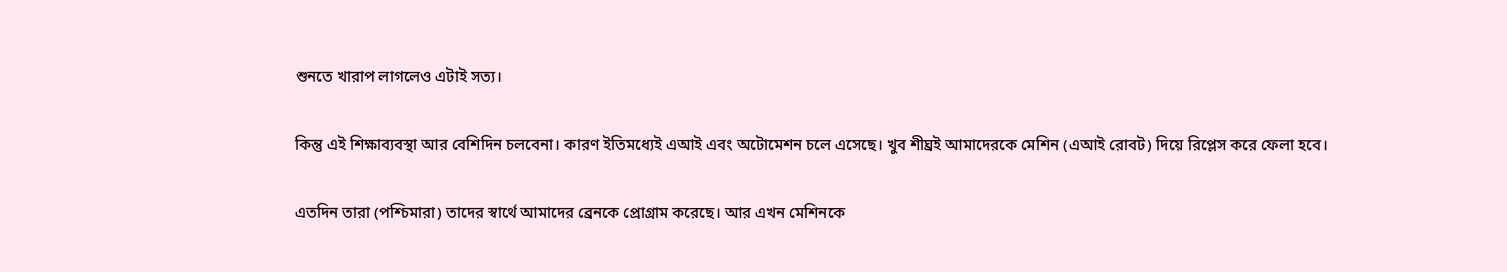শুনতে খারাপ লাগলেও এটাই সত্য।

কিন্তু এই শিক্ষাব্যবস্থা আর বেশিদিন চলবেনা। কারণ ইতিমধ্যেই এআই এবং অটোমেশন চলে এসেছে। খুব শীঘ্রই আমাদেরকে মেশিন (এআই রোবট) দিয়ে রিপ্লেস করে ফেলা হবে।

এতদিন তারা (পশ্চিমারা) তাদের স্বার্থে আমাদের ব্রেনকে প্রোগ্রাম করেছে। আর এখন মেশিনকে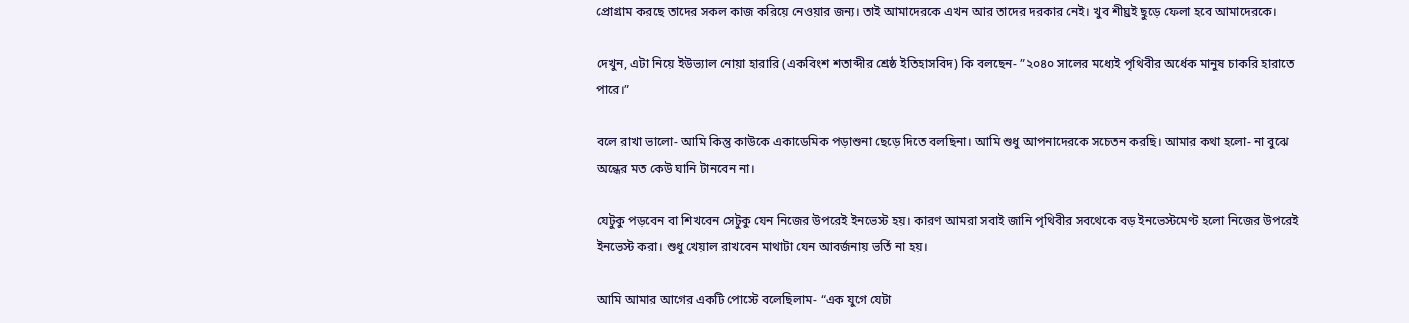প্রোগ্রাম করছে তাদের সকল কাজ করিয়ে নেওয়ার জন্য। তাই আমাদেরকে এখন আর তাদের দরকার নেই। খুব শীঘ্রই ছুড়ে ফেলা হবে আমাদেরকে।

দেখুন, এটা নিয়ে ইউভ্যাল নোয়া হারারি (একবিংশ শতাব্দীর শ্রেষ্ঠ ইতিহাসবিদ) কি বলছেন- ”২০৪০ সালের মধ্যেই পৃথিবীর অর্ধেক মানুষ চাকরি হারাতে পারে।”

বলে রাখা ভালো- আমি কিন্তু কাউকে একাডেমিক পড়াশুনা ছেড়ে দিতে বলছিনা। আমি শুধু আপনাদেরকে সচেতন করছি। আমার কথা হলো- না বুঝে অন্ধের মত কেউ ঘানি টানবেন না।

যেটুকু পড়বেন বা শিখবেন সেটুকু যেন নিজের উপরেই ইনভেস্ট হয়। কারণ আমরা সবাই জানি পৃথিবীর সবথেকে বড় ইনভেস্টমেণ্ট হলো নিজের উপরেই ইনভেস্ট করা। শুধু খেয়াল রাখবেন মাথাটা যেন আবর্জনায় ভর্তি না হয়।

আমি আমার আগের একটি পোস্টে বলেছিলাম- “এক যুগে যেটা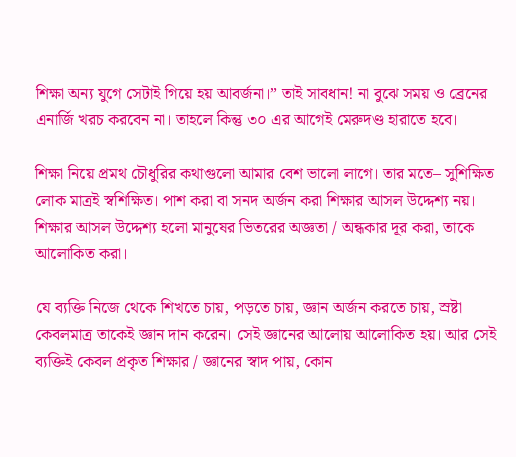শিক্ষা অন্য যুগে সেটাই গিয়ে হয় আবর্জনা।” তাই সাবধান! না বুঝে সময় ও ব্রেনের এনার্জি খরচ করবেন না। তাহলে কিন্তু ৩০ এর আগেই মেরুদণ্ড হারাতে হবে।

শিক্ষা নিয়ে প্রমথ চৌধুরির কথাগুলো আমার বেশ ভালো লাগে। তার মতে– সুশিক্ষিত লোক মাত্রই স্বশিক্ষিত। পাশ করা বা সনদ অর্জন করা শিক্ষার আসল উদ্দেশ্য নয়। শিক্ষার আসল উদ্দেশ্য হলো মানুষের ভিতরের অজ্ঞতা / অন্ধকার দূর করা, তাকে আলোকিত করা।

যে ব্যক্তি নিজে থেকে শিখতে চায়, পড়তে চায়, জ্ঞান অর্জন করতে চায়, স্রষ্টা কেবলমাত্র তাকেই জ্ঞান দান করেন। সেই জ্ঞানের আলোয় আলোকিত হয়। আর সেই ব্যক্তিই কেবল প্রকৃত শিক্ষার / জ্ঞানের স্বাদ পায়, কোন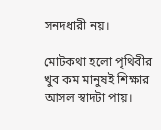সনদধারী নয়।

মোটকথা হলো পৃথিবীর খুব কম মানুষই শিক্ষার আসল স্বাদটা পায়।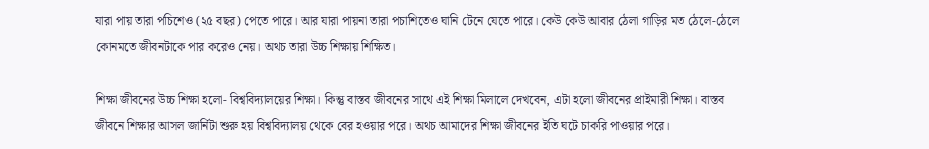যারা পায় তারা পচিশেও (২৫ বছর) পেতে পারে। আর যারা পায়না তারা পচাশিতেও ঘানি টেনে যেতে পারে। কেউ কেউ আবার ঠেলা গাড়ির মত ঠেলে-ঠেলে কোনমতে জীবনটাকে পার করেও নেয়। অথচ তারা উচ্চ শিক্ষায় শিক্ষিত।

শিক্ষা জীবনের উচ্চ শিক্ষা হলো- বিশ্ববিদ্যালয়ের শিক্ষা। কিন্তু বাস্তব জীবনের সাথে এই শিক্ষা মিলালে দেখবেন, এটা হলো জীবনের প্রাইমারী শিক্ষা। বাস্তব জীবনে শিক্ষার আসল জার্নিটা শুরু হয় বিশ্ববিদ্যালয় থেকে বের হওয়ার পরে। অথচ আমাদের শিক্ষা জীবনের ইতি ঘটে চাকরি পাওয়ার পরে।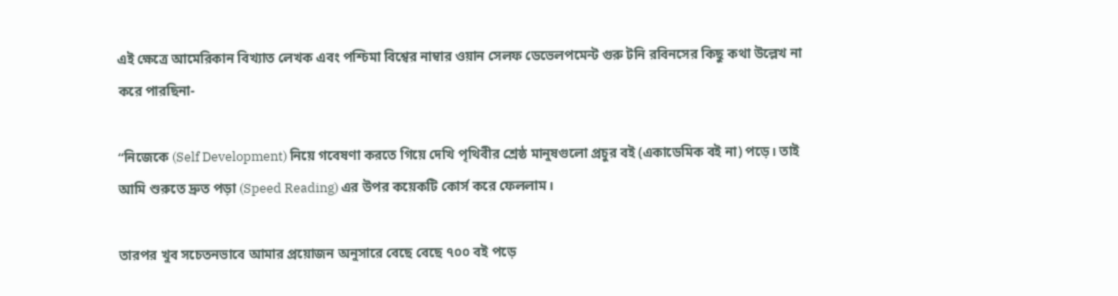এই ক্ষেত্রে আমেরিকান বিখ্যাত লেখক এবং পশ্চিমা বিশ্বের নাম্বার ওয়ান সেলফ ডেভেলপমেন্ট গুরু টনি রবিনসের কিছু কথা উল্লেখ না করে পারছিনা-

“নিজেকে (Self Development) নিয়ে গবেষণা করতে গিয়ে দেখি পৃথিবীর শ্রেষ্ঠ মানুষগুলো প্রচুর বই (একাডেমিক বই না) পড়ে। তাই আমি শুরুতে দ্রুত পড়া (Speed Reading) এর উপর কয়েকটি কোর্স করে ফেললাম।

তারপর খুব সচেতনভাবে আমার প্রয়োজন অনুসারে বেছে বেছে ৭০০ বই পড়ে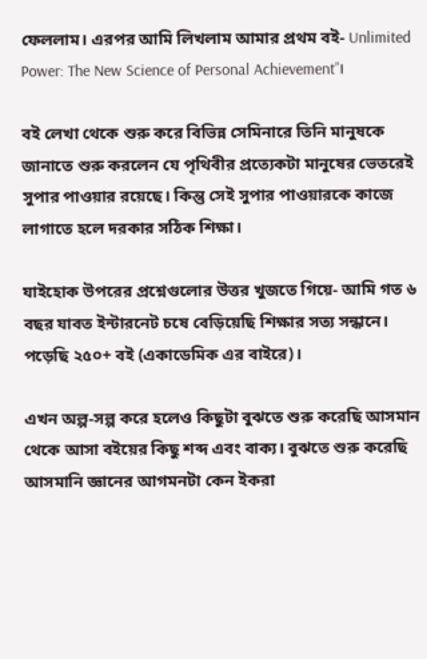ফেললাম। এরপর আমি লিখলাম আমার প্রথম বই- Unlimited Power: The New Science of Personal Achievement”।

বই লেখা থেকে শুরু করে বিভিন্ন সেমিনারে তিনি মানুষকে জানাতে শুরু করলেন যে পৃথিবীর প্রত্যেকটা মানুষের ভেতরেই সুপার পাওয়ার রয়েছে। কিন্তু সেই সুপার পাওয়ারকে কাজে লাগাতে হলে দরকার সঠিক শিক্ষা।

যাইহোক উপরের প্রশ্নেগুলোর উত্তর খুজতে গিয়ে- আমি গত ৬ বছর যাবত ইন্টারনেট চষে বেড়িয়েছি শিক্ষার সত্য সন্ধানে। পড়েছি ২৫০+ বই (একাডেমিক এর বাইরে)।

এখন অল্প-সল্প করে হলেও কিছুটা বুঝতে শুরু করেছি আসমান থেকে আসা বইয়ের কিছু শব্দ এবং বাক্য। বুঝতে শুরু করেছি আসমানি জ্ঞানের আগমনটা কেন ইকরা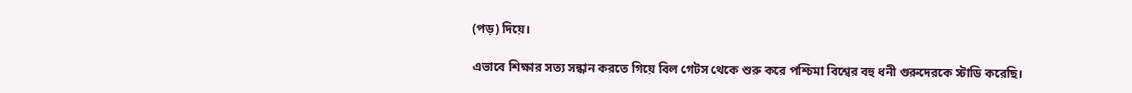(পড়) দিয়ে।

এভাবে শিক্ষার সত্য সন্ধান করতে গিয়ে বিল গেটস থেকে শুরু করে পশ্চিমা বিশ্বের বহু ধনী গুরুদেরকে স্টাডি করেছি।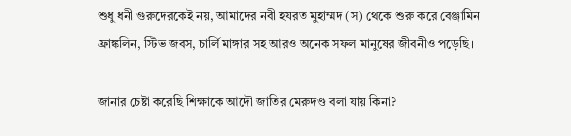শুধু ধনী গুরুদেরকেই নয়, আমাদের নবী হযরত মুহাম্মদ (স) থেকে শুরু করে বেঞ্জামিন ফ্রাঙ্কলিন, স্টিভ জবস, চার্লি মাঙ্গার সহ আরও অনেক সফল মানুষের জীবনীও পড়েছি।

জানার চেষ্টা করেছি শিক্ষাকে আদৌ জাতির মেরুদণ্ড বলা যায় কিনা?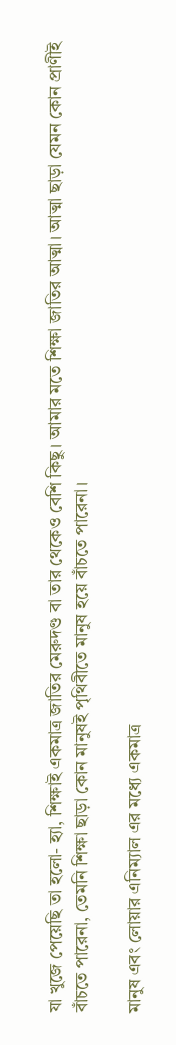যা খুজে পেয়েছি তা হলো- হ্যা, শিক্ষাই একমাত্র জাতির মেরুদণ্ড বা তার থেকেও বেশি কিছু। আমার মতে শিক্ষা জাতির আত্মা। আত্মা ছাড়া যেমন কোন প্রাণীই বাঁচতে পারেনা, তেমনি শিক্ষা ছাড়া কোন মানুষই পৃথিবীতে মানুষ হয়ে বাঁচতে পারেনা।

মানুষ এবং লোয়ার এনিম্যাল এর মধ্যে একমাত্র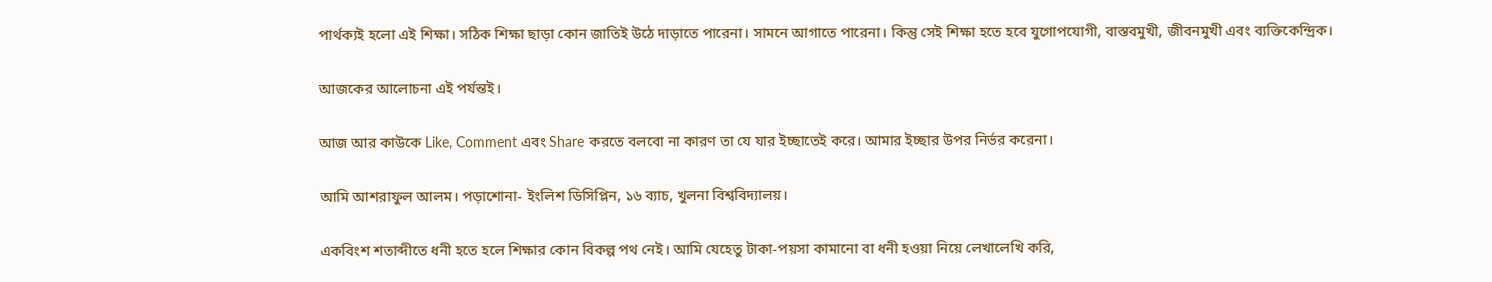পার্থক্যই হলো এই শিক্ষা। সঠিক শিক্ষা ছাড়া কোন জাতিই উঠে দাড়াতে পারেনা। সামনে আগাতে পারেনা। কিন্তু সেই শিক্ষা হতে হবে যুগোপযোগী, বাস্তবমুখী, জীবনমুখী এবং ব্যক্তিকেন্দ্রিক।

আজকের আলোচনা এই পর্যন্তই।

আজ আর কাউকে Like, Comment এবং Share করতে বলবো না কারণ তা যে যার ইচ্ছাতেই করে। আমার ইচ্ছার উপর নির্ভর করেনা।

আমি আশরাফুল আলম। পড়াশোনা- ইংলিশ ডিসিপ্লিন, ১৬ ব্যাচ, খুলনা বিশ্ববিদ্যালয়।

একবিংশ শতাব্দীতে ধনী হতে হলে শিক্ষার কোন বিকল্প পথ নেই। আমি যেহেতু টাকা-পয়সা কামানো বা ধনী হওয়া নিয়ে লেখালেখি করি,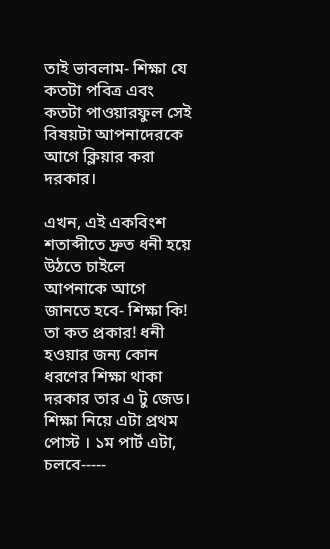তাই ভাবলাম- শিক্ষা যে কতটা পবিত্র এবং কতটা পাওয়ারফুল সেই বিষয়টা আপনাদেরকে আগে ক্লিয়ার করা দরকার।

এখন, এই একবিংশ শতাব্দীতে দ্রুত ধনী হয়ে উঠতে চাইলে আপনাকে আগে জানতে হবে- শিক্ষা কি! তা কত প্রকার! ধনী হওয়ার জন্য কোন ধরণের শিক্ষা থাকা দরকার তার এ টু জেড। শিক্ষা নিয়ে এটা প্রথম পোস্ট । ১ম পার্ট এটা, চলবে-----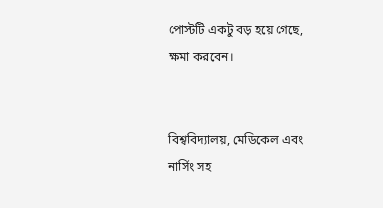পোস্টটি একটু বড় হয়ে গেছে, ক্ষমা করবেন।


বিশ্ববিদ্যালয়, মেডিকেল এবং নার্সিং সহ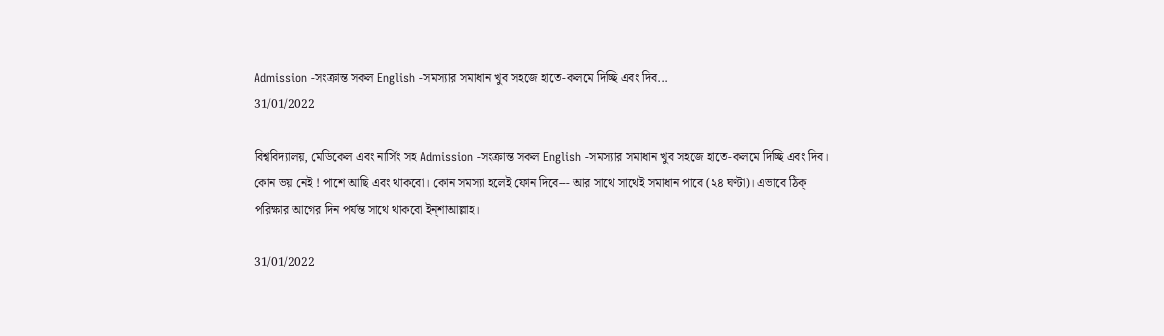Admission -সংক্রান্ত সকল English -সমস্যার সমাধান খুব সহজে হাতে-কলমে দিচ্ছি এবং দিব...
31/01/2022

বিশ্ববিদ্যালয়, মেডিকেল এবং নার্সিং সহ Admission -সংক্রান্ত সকল English -সমস্যার সমাধান খুব সহজে হাতে-কলমে দিচ্ছি এবং দিব। কোন ভয় নেই ! পাশে আছি এবং থাকবো। কোন সমস্যা হলেই ফোন দিবে--- আর সাথে সাথেই সমাধান পাবে (২৪ ঘণ্টা)। এভাবে ঠিক্ পরিক্ষার আগের দিন পর্যন্ত সাথে থাকবো ইন্শাআল্লাহ।

31/01/2022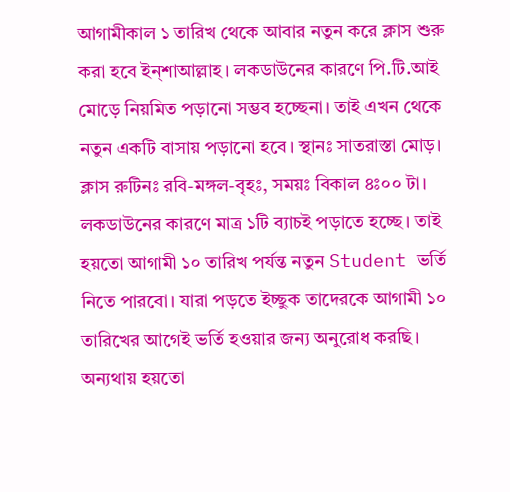আগামীকাল ১ তারিখ থেকে আবার নতুন করে ক্লাস শুরু করা হবে ইন্শাআল্লাহ। লকডাউনের কারণে পি.টি.আই মোড়ে নিয়মিত পড়ানো সম্ভব হচ্ছেনা। তাই এখন থেকে নতুন একটি বাসায় পড়ানো হবে। স্থানঃ সাতরাস্তা মোড়। ক্লাস রুটিনঃ রবি-মঙ্গল-বৃহঃ, সময়ঃ বিকাল ৪ঃ০০ টা। লকডাউনের কারণে মাত্র ১টি ব্যাচই পড়াতে হচ্ছে। তাই হয়তো আগামী ১০ তারিখ পর্যন্ত নতুন Student ভর্তি নিতে পারবো। যারা পড়তে ইচ্ছুক তাদেরকে আগামী ১০ তারিখের আগেই ভর্তি হওয়ার জন্য অনুরোধ করছি। অন্যথায় হয়তো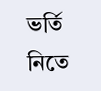ভর্তি নিতে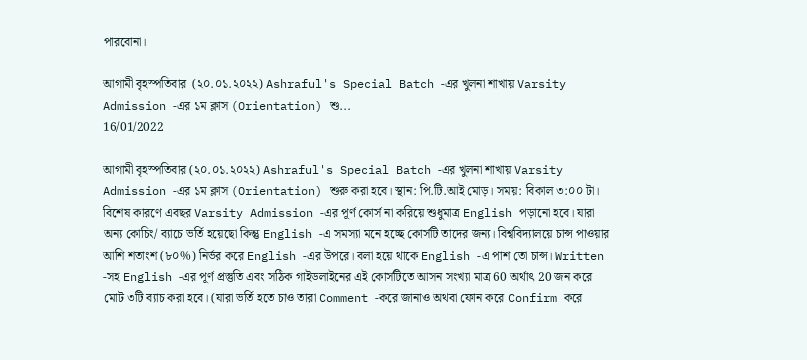পারবোনা।

আগামী বৃহস্পতিবার  (২০.০১.২০২২) Ashraful's Special Batch -এর খুলনা শাখায় Varsity Admission -এর ১ম ক্লাস (Orientation) শু...
16/01/2022

আগামী বৃহস্পতিবার (২০.০১.২০২২) Ashraful's Special Batch -এর খুলনা শাখায় Varsity Admission -এর ১ম ক্লাস (Orientation) শুরু করা হবে। স্থান: পি.টি.আই মোড়। সময়: বিকাল ৩:০০ টা। বিশেষ কারণে এবছর Varsity Admission -এর পূর্ণ কোর্স না করিয়ে শুধুমাত্র English পড়ানো হবে। যারা অন্য কোচিং/ ব্যাচে ভর্তি হয়েছো কিন্তু English -এ সমস্যা মনে হচ্ছে কোর্সটি তাদের জন্য। বিশ্ববিদ্যালয়ে চান্স পাওয়ার আশি শতাংশ (৮০%) নির্ভর করে English -এর উপরে। বলা হয়ে থাকে English -এ পাশ তো চান্স। Written -সহ English -এর পূর্ণ প্রস্তুতি এবং সঠিক গাইডলাইনের এই কোর্সটিতে আসন সংখ্যা মাত্র 60 অর্থাৎ 20 জন করে মোট ৩টি ব্যাচ করা হবে। (যারা ভর্তি হতে চাও তারা Comment -করে জানাও অথবা ফোন করে Confirm করে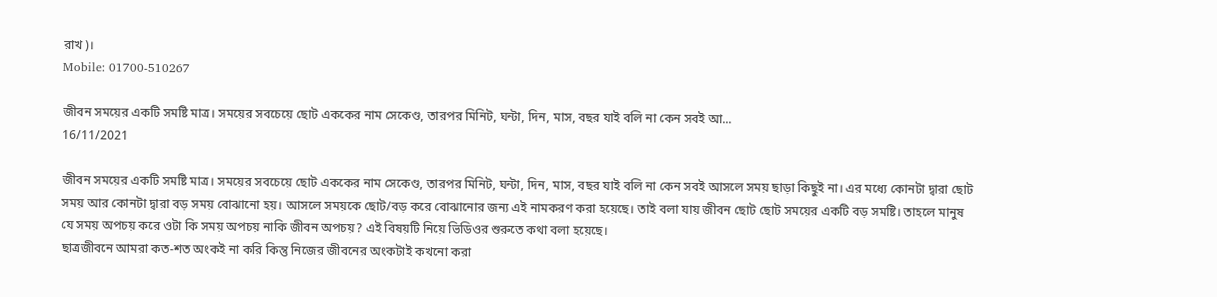রাখ)।
Mobile: 01700-510267

জীবন সময়ের একটি সমষ্টি মাত্র। সময়ের সবচেয়ে ছোট এককের নাম সেকেণ্ড, তারপর মিনিট, ঘন্টা, দিন, মাস, বছর যাই বলি না কেন সবই আ...
16/11/2021

জীবন সময়ের একটি সমষ্টি মাত্র। সময়ের সবচেয়ে ছোট এককের নাম সেকেণ্ড, তারপর মিনিট, ঘন্টা, দিন, মাস, বছর যাই বলি না কেন সবই আসলে সময় ছাড়া কিছুই না। এর মধ্যে কোনটা দ্বারা ছোট সময় আর কোনটা দ্বারা বড় সময় বোঝানো হয়। আসলে সময়কে ছোট/বড় করে বোঝানোর জন্য এই নামকরণ করা হয়েছে। তাই বলা যায় জীবন ছোট ছোট সময়ের একটি বড় সমষ্টি। তাহলে মানুষ যে সময় অপচয় করে ওটা কি সময় অপচয় নাকি জীবন অপচয়? এই বিষয়টি নিয়ে ভিডিওর শুরুতে কথা বলা হয়েছে।
ছাত্রজীবনে আমরা কত-শত অংকই না করি কিন্তু নিজের জীবনের অংকটাই কখনো করা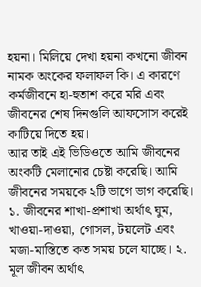হয়না। মিলিয়ে দেখা হয়না কখনো জীবন নামক অংকের ফলাফল কি। এ কারণে কর্মজীবনে হা-হুতাশ করে মরি এবং জীবনের শেষ দিনগুলি আফসোস করেই কাটিয়ে দিতে হয়।
আর তাই এই ভিডিওতে আমি জীবনের অংকটি মেলানোর চেষ্টা করেছি। আমি জীবনের সময়কে ২টি ভাগে ভাগ করেছি। ১. জীবনের শাখা-প্রশাখা অর্থাৎ ঘুম, খাওয়া-দাওয়া, গোসল, টয়লেট এবং মজা-মাস্তিতে কত সময় চলে যাচ্ছে। ২. মূল জীবন অর্থাৎ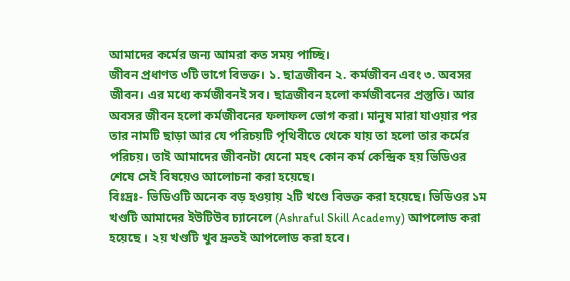আমাদের কর্মের জন্য আমরা কত সময় পাচ্ছি।
জীবন প্রধাণত ৩টি ভাগে বিভক্ত। ১. ছাত্রজীবন ২. কর্মজীবন এবং ৩. অবসর জীবন। এর মধ্যে কর্মজীবনই সব। ছাত্রজীবন হলো কর্মজীবনের প্রস্তুতি। আর অবসর জীবন হলো কর্মজীবনের ফলাফল ভোগ করা। মানুষ মারা যাওয়ার পর তার নামটি ছাড়া আর যে পরিচয়টি পৃথিবীতে থেকে যায় তা হলো তার কর্মের পরিচয়। তাই আমাদের জীবনটা যেনো মহৎ কোন কর্ম কেন্দ্রিক হয় ভিডিওর শেষে সেই বিষয়েও আলোচনা করা হয়েছে।
বিঃদ্রঃ- ভিডিওটি অনেক বড় হওয়ায় ২টি খণ্ডে বিভক্ত করা হয়েছে। ভিডিওর ১ম খণ্ডটি আমাদের ইউটিউব চ্যানেলে (Ashraful Skill Academy) আপলোড করা হয়েছে । ২য় খণ্ডটি খুব দ্রুতই আপলোড করা হবে।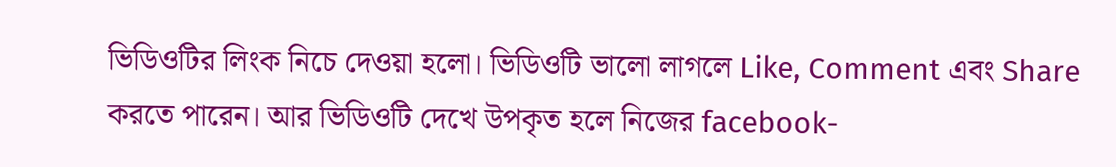ভিডিওটির লিংক নিচে দেওয়া হলো। ভিডিওটি ভালো লাগলে Like, Comment এবং Share করতে পারেন। আর ভিডিওটি দেখে উপকৃত হলে নিজের facebook-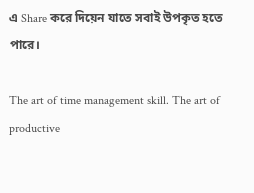এ Share করে দিয়েন যাতে সবাই উপকৃত হতে পারে।

The art of time management skill. The art of productive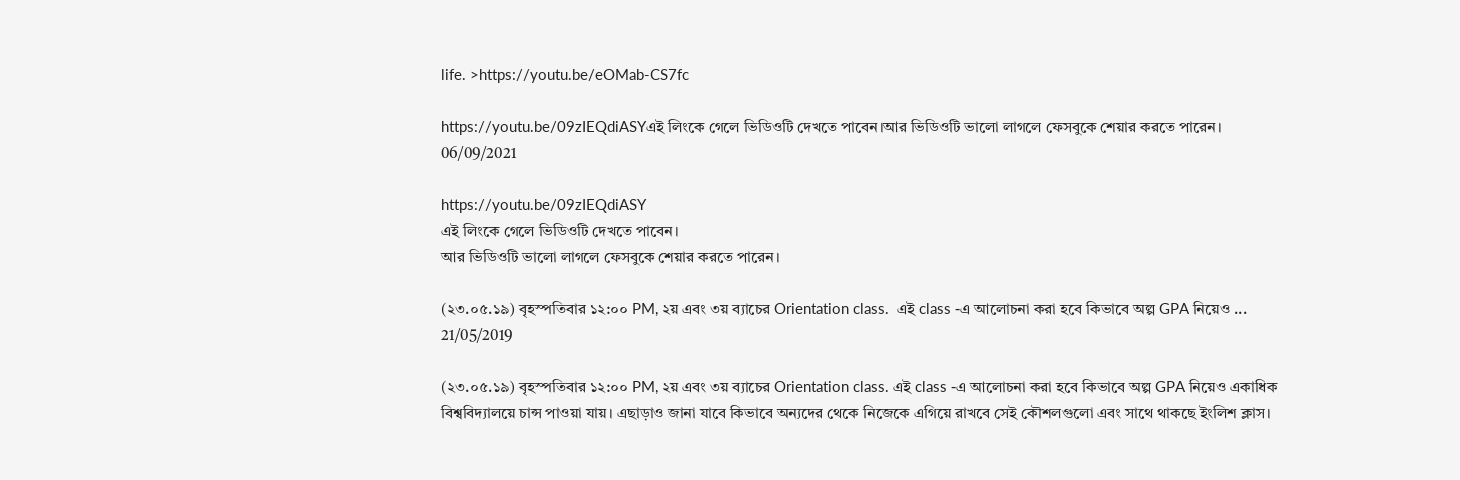life. >https://youtu.be/eOMab-CS7fc

https://youtu.be/09zIEQdiASYএই লিংকে গেলে ভিডিওটি দেখতে পাবেন।আর ভিডিওটি ভালো লাগলে ফেসবুকে শেয়ার করতে পারেন।
06/09/2021

https://youtu.be/09zIEQdiASY
এই লিংকে গেলে ভিডিওটি দেখতে পাবেন।
আর ভিডিওটি ভালো লাগলে ফেসবুকে শেয়ার করতে পারেন।

(২৩.০৫.১৯) বৃহস্পতিবার ১২:০০ PM, ২য় এবং ৩য় ব্যাচের Orientation class.  এই class -এ আলোচনা করা হবে কিভাবে অল্প GPA নিয়েও ...
21/05/2019

(২৩.০৫.১৯) বৃহস্পতিবার ১২:০০ PM, ২য় এবং ৩য় ব্যাচের Orientation class. এই class -এ আলোচনা করা হবে কিভাবে অল্প GPA নিয়েও একাধিক বিশ্ববিদ্যালয়ে চান্স পাওয়া যায়। এছাড়াও জানা যাবে কিভাবে অন্যদের থেকে নিজেকে এগিয়ে রাখবে সেই কৌশলগুলো এবং সাথে থাকছে ইংলিশ ক্লাস।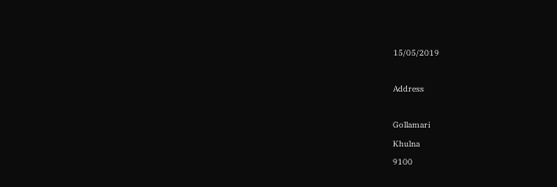15/05/2019

Address

Gollamari
Khulna
9100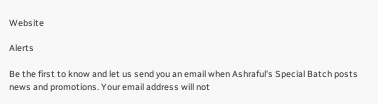Website

Alerts

Be the first to know and let us send you an email when Ashraful's Special Batch posts news and promotions. Your email address will not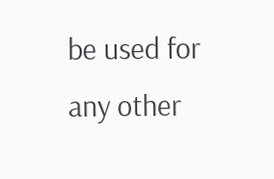be used for any other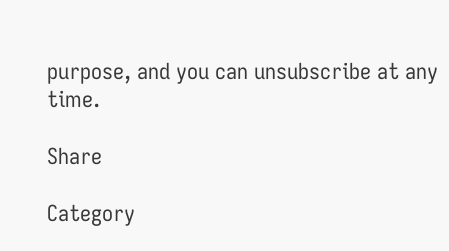purpose, and you can unsubscribe at any time.

Share

Category